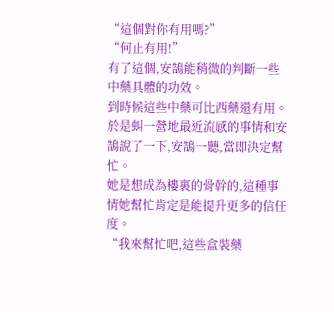“這個對你有用嗎?”
“何止有用!”
有了這個,安鵠能稍微的判斷一些中藥具體的功效。
到時候這些中藥可比西藥還有用。
於是虯一營地最近流感的事情和安鵠說了一下,安鵠一聽,當即決定幫忙。
她是想成為樓裏的骨幹的,這種事情她幫忙肯定是能提升更多的信任度。
“我來幫忙吧,這些盒裝藥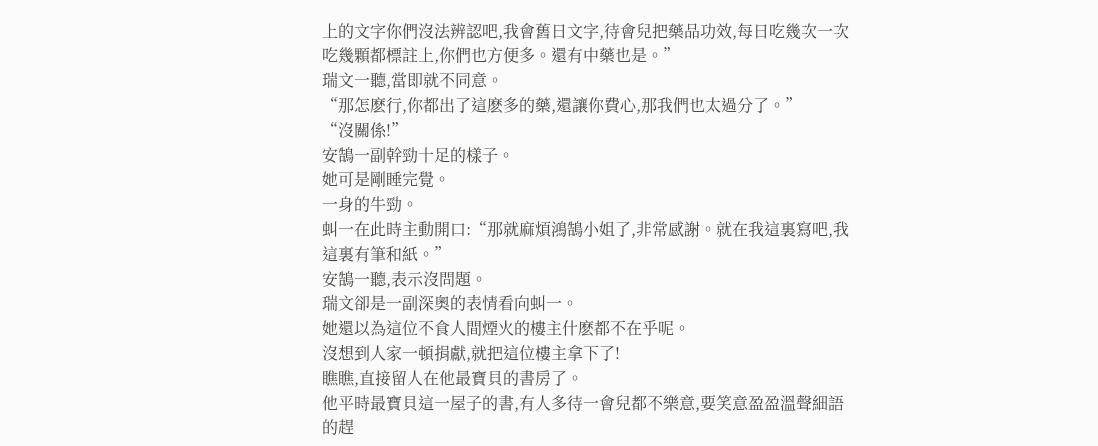上的文字你們沒法辨認吧,我會舊日文字,待會兒把藥品功效,每日吃幾次一次吃幾顆都標註上,你們也方便多。還有中藥也是。”
瑞文一聽,當即就不同意。
“那怎麽行,你都出了這麽多的藥,還讓你費心,那我們也太過分了。”
“沒關係!”
安鵠一副幹勁十足的樣子。
她可是剛睡完覺。
一身的牛勁。
虯一在此時主動開口:“那就麻煩鴻鵠小姐了,非常感謝。就在我這裏寫吧,我這裏有筆和紙。”
安鵠一聽,表示沒問題。
瑞文卻是一副深奧的表情看向虯一。
她還以為這位不食人間煙火的樓主什麽都不在乎呢。
沒想到人家一頓捐獻,就把這位樓主拿下了!
瞧瞧,直接留人在他最寶貝的書房了。
他平時最寶貝這一屋子的書,有人多待一會兒都不樂意,要笑意盈盈溫聲細語的趕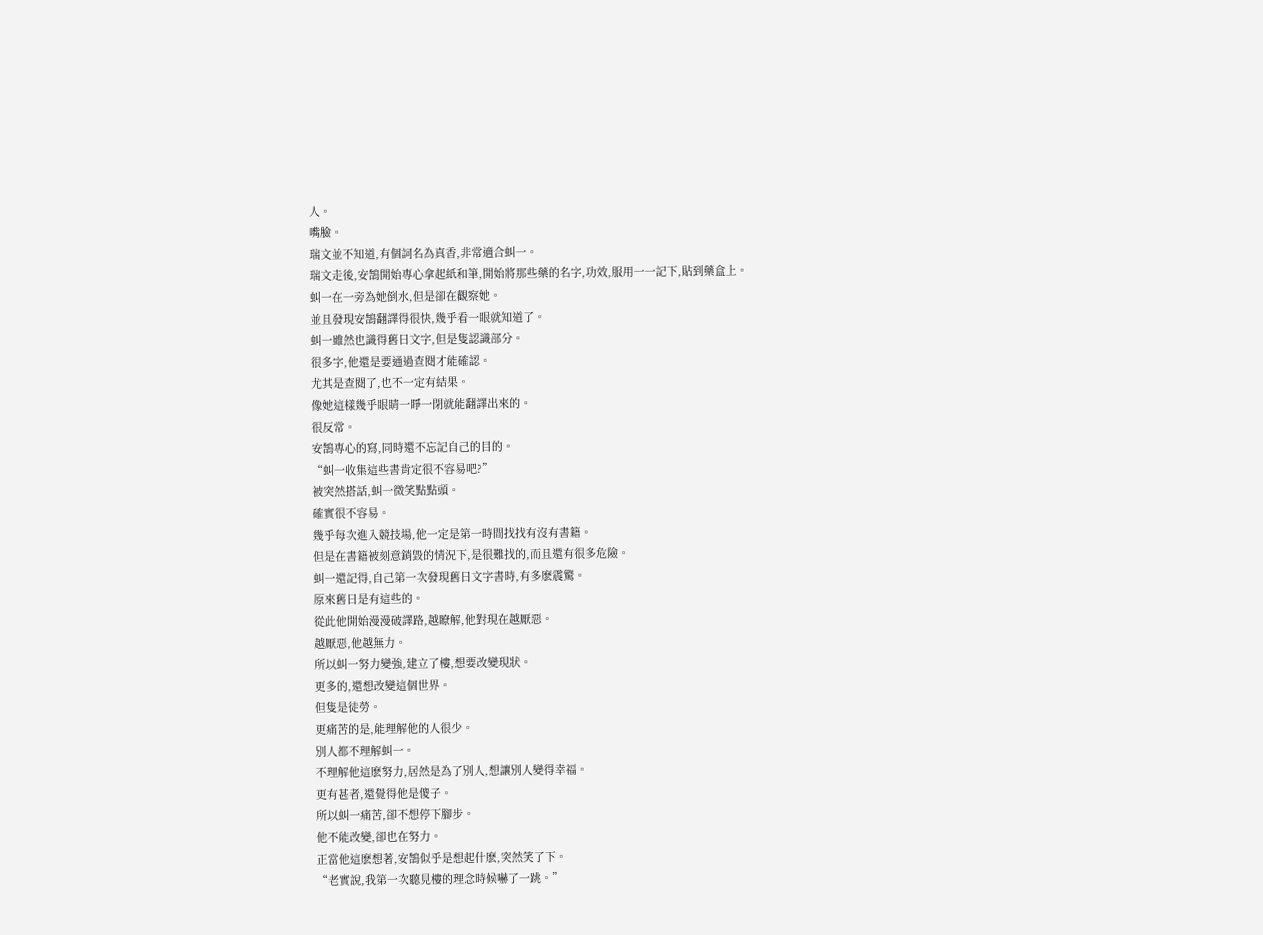人。
嘴臉。
瑞文並不知道,有個詞名為真香,非常適合虯一。
瑞文走後,安鵠開始專心拿起紙和筆,開始將那些藥的名字,功效,服用一一記下,貼到藥盒上。
虯一在一旁為她倒水,但是卻在觀察她。
並且發現安鵠翻譯得很快,幾乎看一眼就知道了。
虯一雖然也識得舊日文字,但是隻認識部分。
很多字,他還是要通過查閱才能確認。
尤其是查閱了,也不一定有結果。
像她這樣幾乎眼睛一睜一閉就能翻譯出來的。
很反常。
安鵠專心的寫,同時還不忘記自己的目的。
“虯一收集這些書肯定很不容易吧?”
被突然搭話,虯一微笑點點頭。
確實很不容易。
幾乎每次進入競技場,他一定是第一時間找找有沒有書籍。
但是在書籍被刻意銷毀的情況下,是很難找的,而且還有很多危險。
虯一還記得,自己第一次發現舊日文字書時,有多麽震驚。
原來舊日是有這些的。
從此他開始漫漫破譯路,越瞭解,他對現在越厭惡。
越厭惡,他越無力。
所以虯一努力變強,建立了樓,想要改變現狀。
更多的,還想改變這個世界。
但隻是徒勞。
更痛苦的是,能理解他的人很少。
別人都不理解虯一。
不理解他這麽努力,居然是為了別人,想讓別人變得幸福。
更有甚者,還覺得他是傻子。
所以虯一痛苦,卻不想停下腳步。
他不能改變,卻也在努力。
正當他這麽想著,安鵠似乎是想起什麽,突然笑了下。
“老實說,我第一次聽見樓的理念時候嚇了一跳。”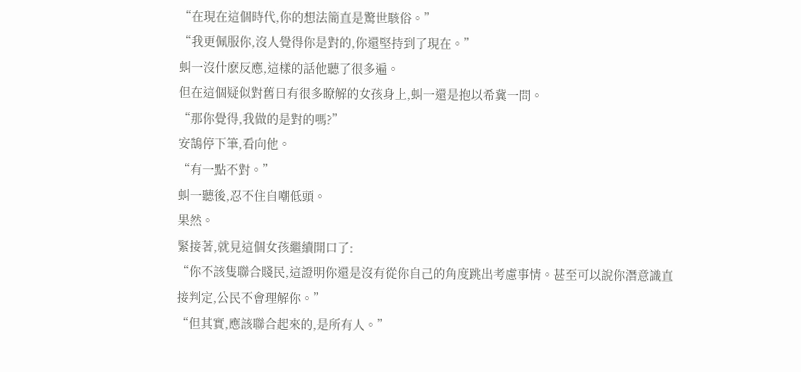“在現在這個時代,你的想法簡直是驚世駭俗。”
“我更佩服你,沒人覺得你是對的,你還堅持到了現在。”
虯一沒什麽反應,這樣的話他聽了很多遍。
但在這個疑似對舊日有很多瞭解的女孩身上,虯一還是抱以希冀一問。
“那你覺得,我做的是對的嗎?”
安鵠停下筆,看向他。
“有一點不對。”
虯一聽後,忍不住自嘲低頭。
果然。
緊接著,就見這個女孩繼續開口了:
“你不該隻聯合賤民,這證明你還是沒有從你自己的角度跳出考慮事情。甚至可以說你潛意識直接判定,公民不會理解你。”
“但其實,應該聯合起來的,是所有人。”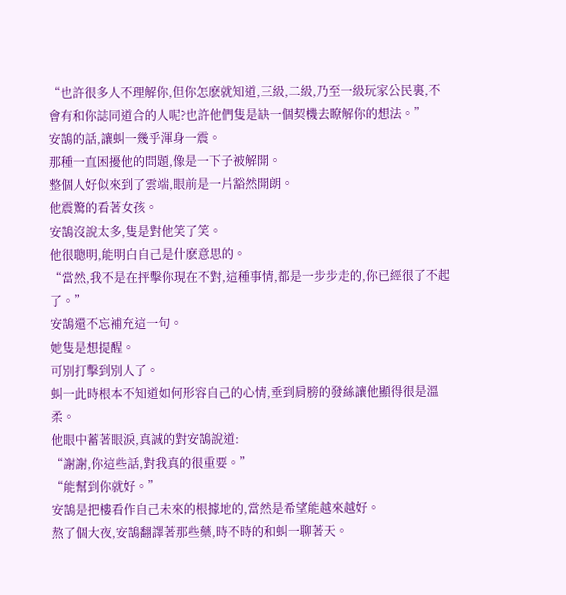“也許很多人不理解你,但你怎麽就知道,三級,二級,乃至一級玩家公民裏,不會有和你誌同道合的人呢?也許他們隻是缺一個契機去瞭解你的想法。”
安鵠的話,讓虯一幾乎渾身一震。
那種一直困擾他的問題,像是一下子被解開。
整個人好似來到了雲端,眼前是一片豁然開朗。
他震驚的看著女孩。
安鵠沒說太多,隻是對他笑了笑。
他很聰明,能明白自己是什麽意思的。
“當然,我不是在抨擊你現在不對,這種事情,都是一步步走的,你已經很了不起了。”
安鵠還不忘補充這一句。
她隻是想提醒。
可別打擊到別人了。
虯一此時根本不知道如何形容自己的心情,垂到肩膀的發絲讓他顯得很是溫柔。
他眼中蓄著眼淚,真誠的對安鵠說道:
“謝謝,你這些話,對我真的很重要。”
“能幫到你就好。”
安鵠是把樓看作自己未來的根據地的,當然是希望能越來越好。
熬了個大夜,安鵠翻譯著那些藥,時不時的和虯一聊著天。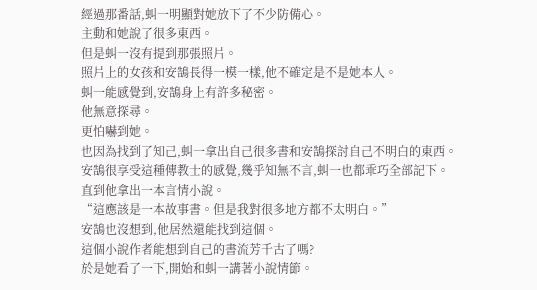經過那番話,虯一明顯對她放下了不少防備心。
主動和她說了很多東西。
但是虯一沒有提到那張照片。
照片上的女孩和安鵠長得一模一樣,他不確定是不是她本人。
虯一能感覺到,安鵠身上有許多秘密。
他無意探尋。
更怕嚇到她。
也因為找到了知己,虯一拿出自己很多書和安鵠探討自己不明白的東西。
安鵠很享受這種傳教士的感覺,幾乎知無不言,虯一也都乖巧全部記下。
直到他拿出一本言情小說。
“這應該是一本故事書。但是我對很多地方都不太明白。”
安鵠也沒想到,他居然還能找到這個。
這個小說作者能想到自己的書流芳千古了嗎?
於是她看了一下,開始和虯一講著小說情節。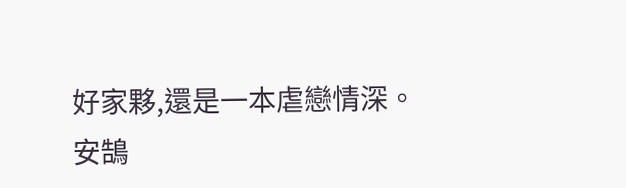好家夥,還是一本虐戀情深。
安鵠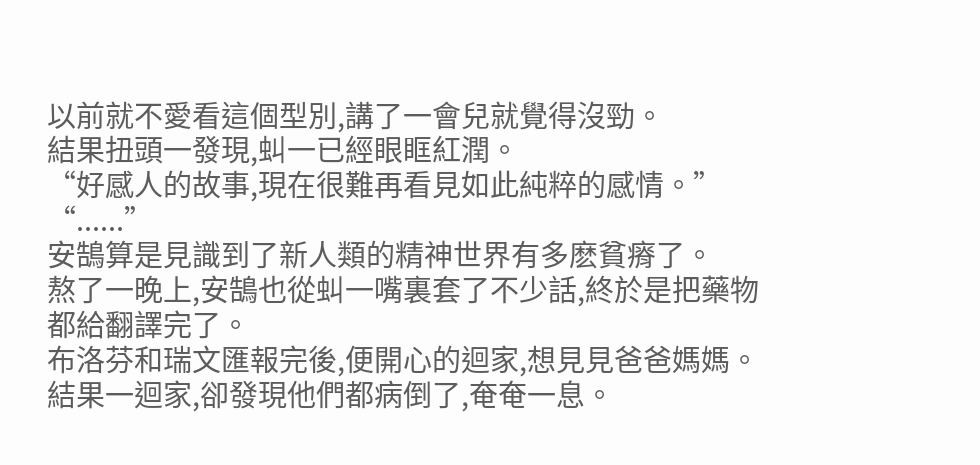以前就不愛看這個型別,講了一會兒就覺得沒勁。
結果扭頭一發現,虯一已經眼眶紅潤。
“好感人的故事,現在很難再看見如此純粹的感情。”
“......”
安鵠算是見識到了新人類的精神世界有多麽貧瘠了。
熬了一晚上,安鵠也從虯一嘴裏套了不少話,終於是把藥物都給翻譯完了。
布洛芬和瑞文匯報完後,便開心的迴家,想見見爸爸媽媽。
結果一迴家,卻發現他們都病倒了,奄奄一息。